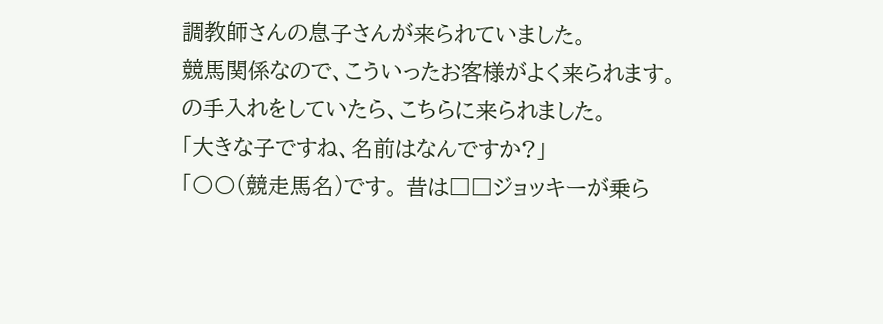調教師さんの息子さんが来られていました。
競馬関係なので、こういったお客様がよく来られます。
の手入れをしていたら、こちらに来られました。
「大きな子ですね、名前はなんですか?」
「〇〇(競走馬名)です。 昔は□□ジョッキーが乗ら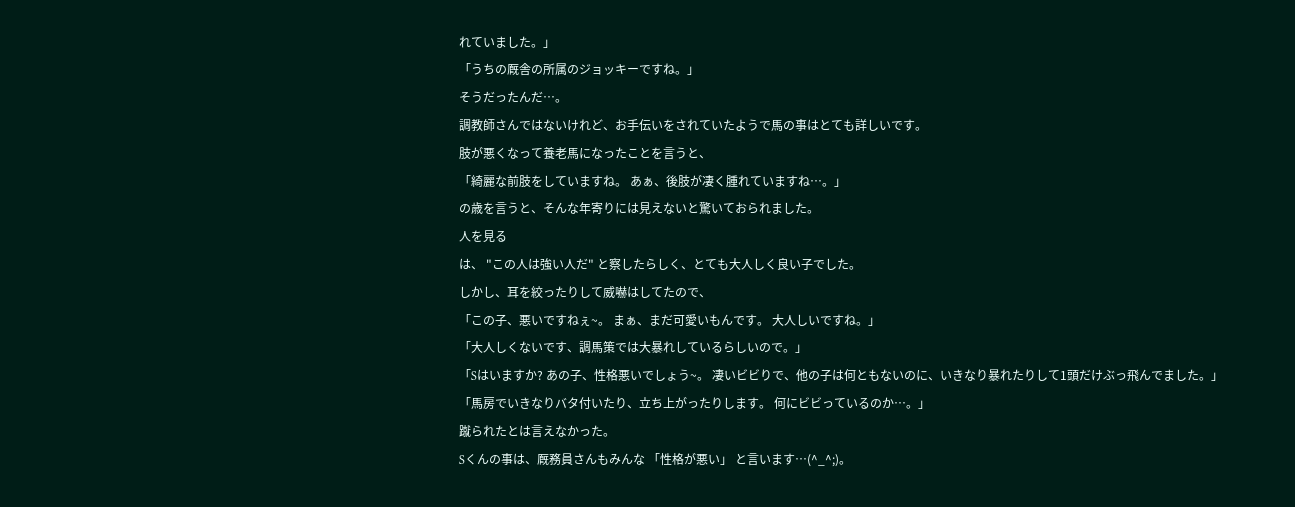れていました。」
「うちの厩舎の所属のジョッキーですね。」
そうだったんだ…。
調教師さんではないけれど、お手伝いをされていたようで馬の事はとても詳しいです。
肢が悪くなって養老馬になったことを言うと、
「綺麗な前肢をしていますね。 あぁ、後肢が凄く腫れていますね…。」
の歳を言うと、そんな年寄りには見えないと驚いておられました。
人を見る
は、 "この人は強い人だ" と察したらしく、とても大人しく良い子でした。
しかし、耳を絞ったりして威嚇はしてたので、
「この子、悪いですねぇ~。 まぁ、まだ可愛いもんです。 大人しいですね。」
「大人しくないです、調馬策では大暴れしているらしいので。」
「Sはいますか? あの子、性格悪いでしょう~。 凄いビビりで、他の子は何ともないのに、いきなり暴れたりして1頭だけぶっ飛んでました。」
「馬房でいきなりバタ付いたり、立ち上がったりします。 何にビビっているのか…。」
蹴られたとは言えなかった。
Sくんの事は、厩務員さんもみんな 「性格が悪い」 と言います…(^_^;)。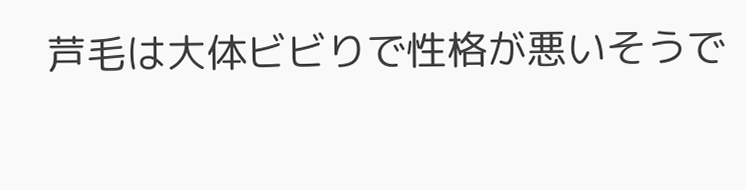芦毛は大体ビビりで性格が悪いそうで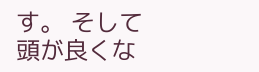す。 そして頭が良くな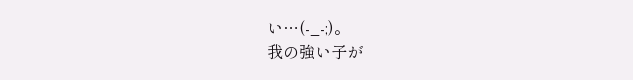い…(-_-;)。
我の強い子が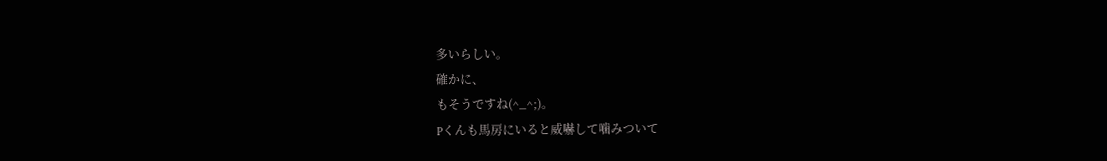多いらしい。
確かに、
もそうですね(^_^;)。
Pくんも馬房にいると威嚇して噛みついて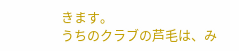きます。
うちのクラブの芦毛は、み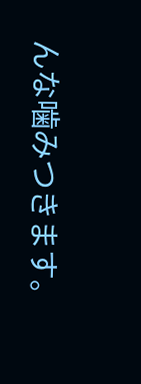んな噛みつきます。